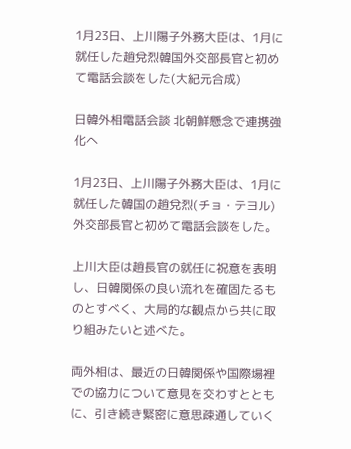1月23日、上川陽子外務大臣は、1月に就任した趙兌烈韓国外交部長官と初めて電話会談をした(大紀元合成)

日韓外相電話会談 北朝鮮懸念で連携強化へ

1月23日、上川陽子外務大臣は、1月に就任した韓国の趙兌烈(チョ・テヨル)外交部長官と初めて電話会談をした。

上川大臣は趙長官の就任に祝意を表明し、日韓関係の良い流れを確固たるものとすべく、大局的な観点から共に取り組みたいと述べた。

両外相は、最近の日韓関係や国際場裡での協力について意見を交わすとともに、引き続き緊密に意思疎通していく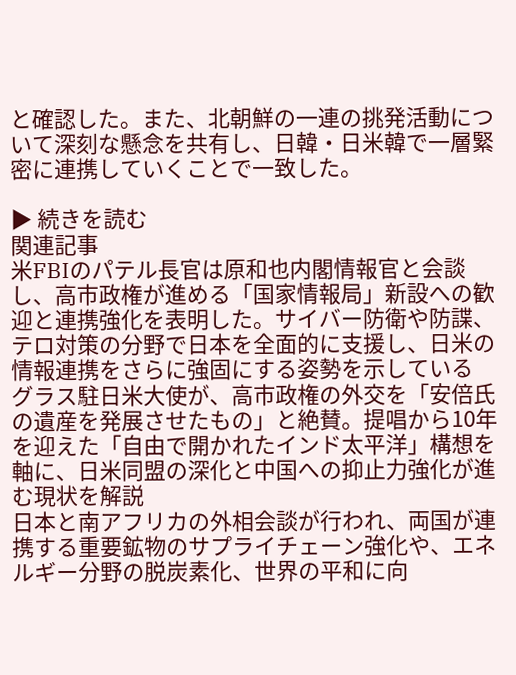と確認した。また、北朝鮮の一連の挑発活動について深刻な懸念を共有し、日韓・日米韓で一層緊密に連携していくことで一致した。

▶ 続きを読む
関連記事
米FBIのパテル長官は原和也内閣情報官と会談し、高市政権が進める「国家情報局」新設への歓迎と連携強化を表明した。サイバー防衛や防諜、テロ対策の分野で日本を全面的に支援し、日米の情報連携をさらに強固にする姿勢を示している
グラス駐日米大使が、高市政権の外交を「安倍氏の遺産を発展させたもの」と絶賛。提唱から10年を迎えた「自由で開かれたインド太平洋」構想を軸に、日米同盟の深化と中国への抑止力強化が進む現状を解説
日本と南アフリカの外相会談が行われ、両国が連携する重要鉱物のサプライチェーン強化や、エネルギー分野の脱炭素化、世界の平和に向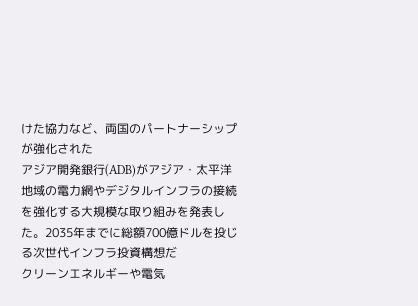けた協力など、両国のパートナーシップが強化された
アジア開発銀行(ADB)がアジア・太平洋地域の電力網やデジタルインフラの接続を強化する大規模な取り組みを発表した。2035年までに総額700億ドルを投じる次世代インフラ投資構想だ
クリーンエネルギーや電気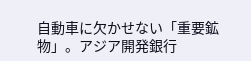自動車に欠かせない「重要鉱物」。アジア開発銀行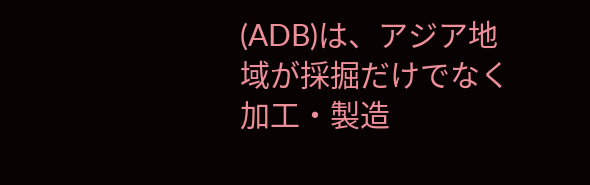(ADB)は、アジア地域が採掘だけでなく加工・製造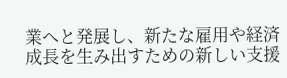業へと発展し、新たな雇用や経済成長を生み出すための新しい支援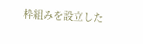枠組みを設立した